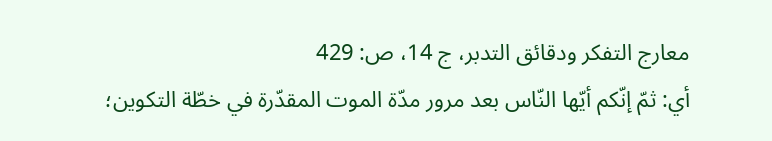معارج التفكر ودقائق التدبر، ج 14، ص: 429
أي: ثمّ إنّكم أيّها النّاس بعد مرور مدّة الموت المقدّرة في خطّة التكوين؛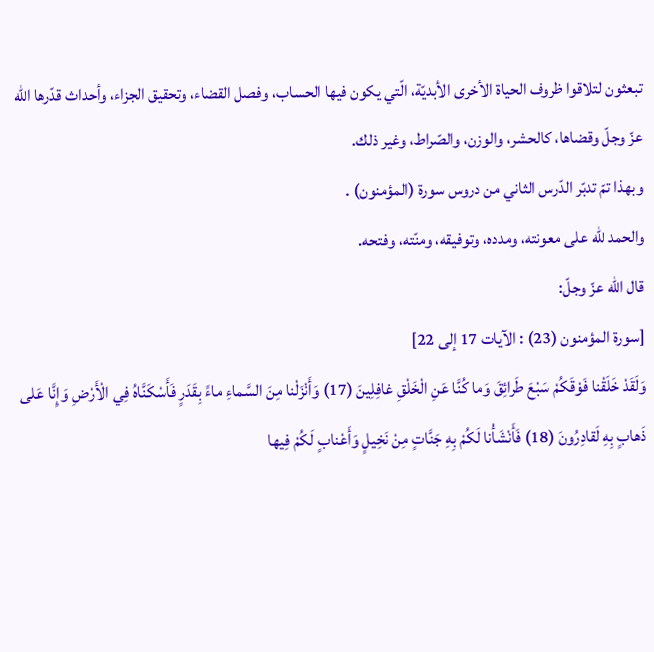تبعثون لتلاقوا ظروف الحياة الأخرى الأبديّة، الّتي يكون فيها الحساب، وفصل القضاء، وتحقيق الجزاء، وأحداث قدّرها اللّه عزّ وجلّ وقضاها، كالحشر، والوزن، والصّراط، وغير ذلك.
وبهذا تمّ تدبّر الدّرس الثاني من دروس سورة (المؤمنون) .
والحمد للّه على معونته، ومدده، وتوفيقه، ومنّته، وفتحه.
قال اللّه عزّ وجلّ:
[سورة المؤمنون (23) : الآيات 17 إلى 22]
وَلَقَدْ خَلَقْنا فَوْقَكُمْ سَبْعَ طَرائِقَ وَما كُنَّا عَنِ الْخَلْقِ غافِلِينَ (17) وَأَنْزَلْنا مِنَ السَّماءِ ماءً بِقَدَرٍ فَأَسْكَنَّاهُ فِي الْأَرْضِ وَإِنَّا عَلى ذَهابٍ بِهِ لَقادِرُونَ (18) فَأَنْشَأْنا لَكُمْ بِهِ جَنَّاتٍ مِنْ نَخِيلٍ وَأَعْنابٍ لَكُمْ فِيها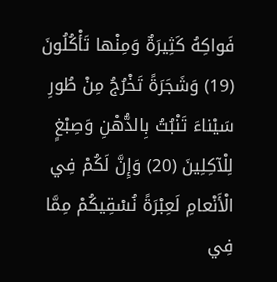فَواكِهُ كَثِيرَةٌ وَمِنْها تَأْكُلُونَ (19) وَشَجَرَةً تَخْرُجُ مِنْ طُورِ سَيْناءَ تَنْبُتُ بِالدُّهْنِ وَصِبْغٍ لِلْآكِلِينَ (20) وَإِنَّ لَكُمْ فِي الْأَنْعامِ لَعِبْرَةً نُسْقِيكُمْ مِمَّا فِي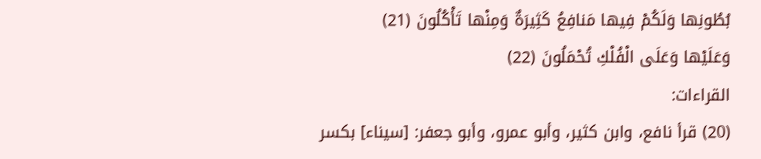بُطُونِها وَلَكُمْ فِيها مَنافِعُ كَثِيرَةٌ وَمِنْها تَأْكُلُونَ (21)
وَعَلَيْها وَعَلَى الْفُلْكِ تُحْمَلُونَ (22)
القراءات:
(20) قرأ نافع، وابن كثير، وأبو عمرو، وأبو جعفر: [سيناء] بكسر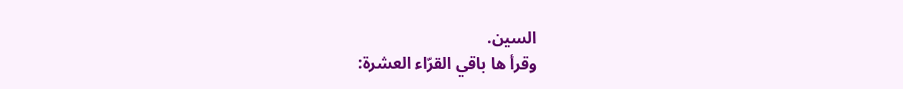السين.
وقرأ ها باقي القرّاء العشرة: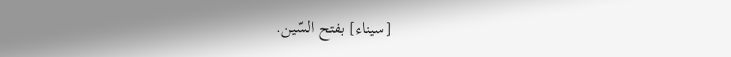[سيناء] بفتح السّين.